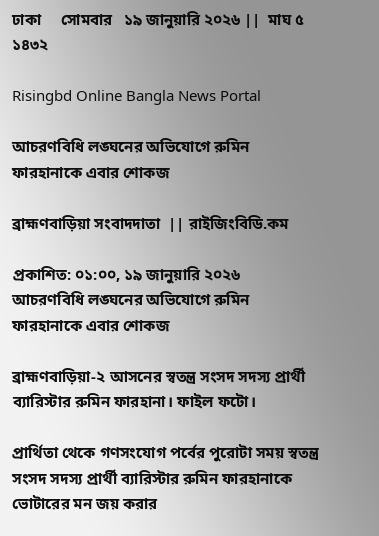ঢাকা     সোমবার   ১৯ জানুয়ারি ২০২৬ ||  মাঘ ৫ ১৪৩২

Risingbd Online Bangla News Portal

আচরণবিধি লঙ্ঘনের অভিযোগে রুমিন ফারহানাকে এবার শোকজ

ব্রাহ্মণবাড়িয়া সংবাদদাতা  || রাইজিংবিডি.কম

প্রকাশিত: ০১:০০, ১৯ জানুয়ারি ২০২৬
আচরণবিধি লঙ্ঘনের অভিযোগে রুমিন ফারহানাকে এবার শোকজ

ব্রাহ্মণবাড়িয়া-২ আসনের স্বতন্ত্র সংসদ সদস্য প্রার্থী ব্যারিস্টার রুমিন ফারহানা। ফাইল ফটো।

প্রার্থিতা থেকে গণসংযোগ পর্বের পুরোটা সময় স্বতন্ত্র সংসদ সদস্য প্রার্থী ব্যারিস্টার রুমিন ফারহানাকে ভোটারের মন জয় করার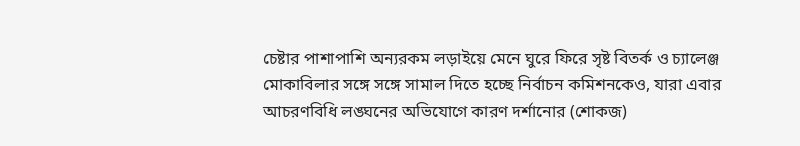চেষ্টার পাশাপাশি অন্যরকম লড়াইয়ে মেনে ঘুরে ফিরে সৃষ্ট বিতর্ক ও চ্যালেঞ্জ মোকাবিলার সঙ্গে সঙ্গে সামাল দিতে হচ্ছে নির্বাচন কমিশনকেও, যারা এবার আচরণবিধি লঙ্ঘনের অভিযোগে কারণ দর্শানোর (শোকজ)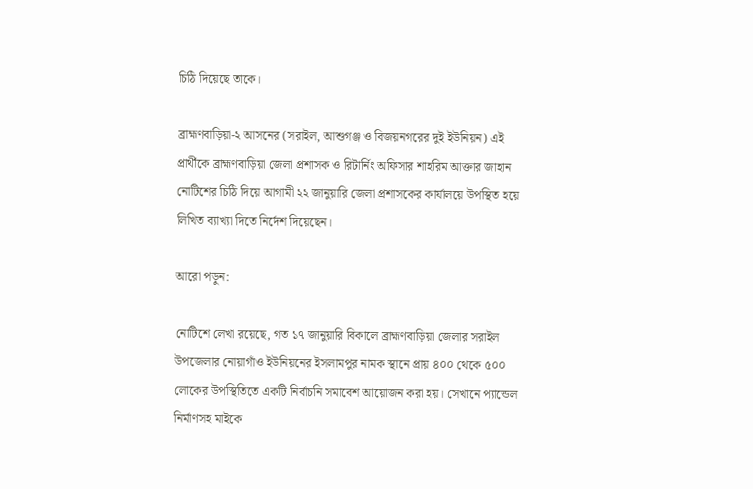চিঠি দিয়েছে তাকে।

ব্রাহ্মণবাড়িয়া-২ আসনের (সরাইল, আশুগঞ্জ ও বিজয়নগরের দুই ইউনিয়ন) এই প্রার্থীকে ব্রাহ্মণবাড়িয়া জেলা প্রশাসক ও রিটার্নিং অফিসার শাহরিম আক্তার জাহান নোটিশের চিঠি দিয়ে আগামী ২২ জানুয়ারি জেলা প্রশাসকের কার্যালয়ে উপস্থিত হয়ে লিখিত ব্যাখ্যা দিতে নির্দেশ দিয়েছেন।

আরো পড়ুন:

নোটিশে লেখা রয়েছে, গত ১৭ জানুয়ারি বিকালে ব্রাহ্মণবাড়িয়া জেলার সরাইল উপজেলার নোয়াগাঁও ইউনিয়নের ইসলামপুর নামক স্থানে প্রায় ৪০০ থেকে ৫০০ লোকের উপস্থিতিতে একটি নির্বাচনি সমাবেশ আয়োজন করা হয়। সেখানে প্যান্ডেল নির্মাণসহ মাইকে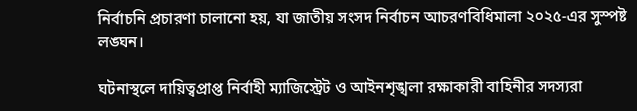নির্বাচনি প্রচারণা চালানো হয়, যা জাতীয় সংসদ নির্বাচন আচরণবিধিমালা ২০২৫-এর সুস্পষ্ট লঙ্ঘন।

ঘটনাস্থলে দায়িত্বপ্রাপ্ত নির্বাহী ম্যাজিস্ট্রেট ও আইনশৃঙ্খলা রক্ষাকারী বাহিনীর সদস্যরা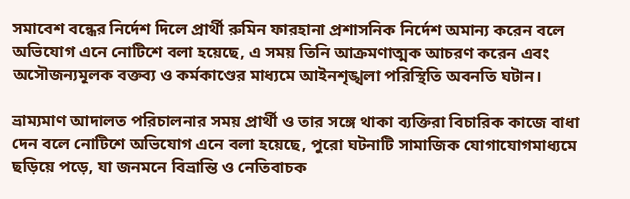সমাবেশ বন্ধের নির্দেশ দিলে প্রার্থী রুমিন ফারহানা প্রশাসনিক নির্দেশ অমান্য করেন বলে অভিযোগ এনে নোটিশে বলা হয়েছে, এ সময় তিনি আক্রমণাত্মক আচরণ করেন এবং অসৌজন্যমূলক বক্তব্য ও কর্মকাণ্ডের মাধ্যমে আইনশৃঙ্খলা পরিস্থিতি অবনতি ঘটান।

ভ্রাম্যমাণ আদালত পরিচালনার সময় প্রার্থী ও তার সঙ্গে থাকা ব্যক্তিরা বিচারিক কাজে বাধা দেন বলে নোটিশে অভিযোগ এনে বলা হয়েছে, পুরো ঘটনাটি সামাজিক যোগাযোগমাধ্যমে ছড়িয়ে পড়ে, যা জনমনে বিভ্রান্তি ও নেতিবাচক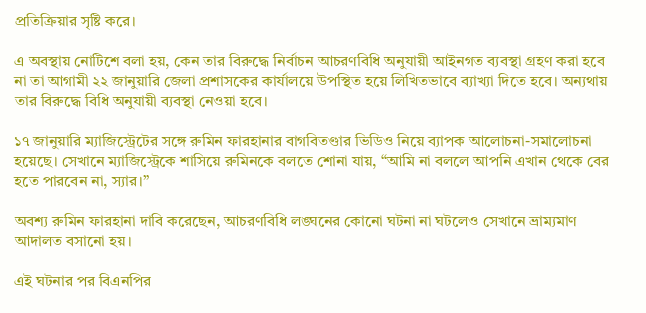প্রতিক্রিয়ার সৃষ্টি করে।

এ অবস্থায় নোটিশে বলা হয়, কেন তার বিরুদ্ধে নির্বাচন আচরণবিধি অনুযায়ী আইনগত ব্যবস্থা গ্রহণ করা হবে না তা আগামী ২২ জানুয়ারি জেলা প্রশাসকের কার্যালয়ে উপস্থিত হয়ে লিখিতভাবে ব্যাখ্যা দিতে হবে। অন্যথায় তার বিরুদ্ধে বিধি অনুযায়ী ব্যবস্থা নেওয়া হবে।

১৭ জানুয়ারি ম্যাজিস্ট্রেটের সঙ্গে রুমিন ফারহানার বাগবিতণ্ডার ভিডিও নিয়ে ব্যাপক আলোচনা-সমালোচনা হয়েছে। সেখানে ম্যাজিস্ট্রেকে শাসিয়ে রুমিনকে বলতে শোনা যায়, “আমি না বললে আপনি এখান থেকে বের হতে পারবেন না, স্যার।”

অবশ্য রুমিন ফারহানা দাবি করেছেন, আচরণবিধি লঙ্ঘনের কোনো ঘটনা না ঘটলেও সেখানে ভ্রাম্যমাণ আদালত বসানো হয়।

এই ঘটনার পর বিএনপির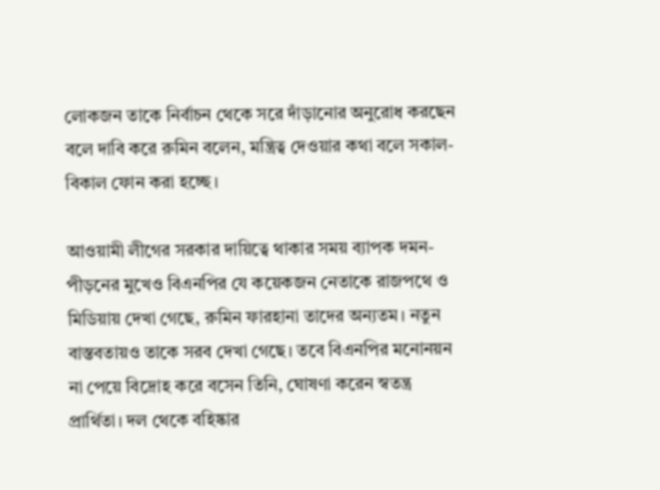লোকজন তাকে নির্বাচন থেকে সরে দাঁড়ানোর অনুরোধ করছেন বলে দাবি করে রুমিন বলেন, মন্ত্রিত্ব দেওয়ার কথা বলে সকাল-বিকাল ফোন করা হচ্ছে।

আওয়ামী লীগের সরকার দায়িত্বে থাকার সময় ব্যাপক দমন-পীড়নের মুখেও বিএনপির যে কয়েকজন নেতাকে রাজপথে ও মিডিয়ায় দেখা গেছে, রুমিন ফারহানা তাদের অন্যতম। নতুন বাস্তবতায়ও তাকে সরব দেখা গেছে। তবে বিএনপির মনোনয়ন না পেয়ে বিদ্রোহ করে বসেন তিনি, ঘোষণা করেন স্বতন্ত্র প্রার্থিতা। দল থেকে বহিষ্কার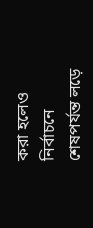করা হলেও নির্বাচনে শেষপর্যন্ত লড়ে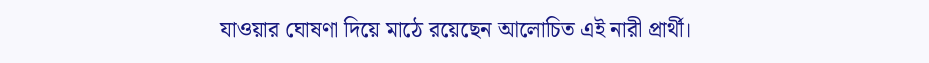যাওয়ার ঘোষণা দিয়ে মাঠে রয়েছেন আলোচিত এই নারী প্রার্থী।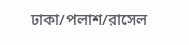ঢাকা/পলাশ/রাসেল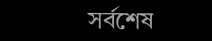সর্বশেষ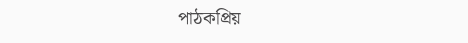পাঠকপ্রিয়